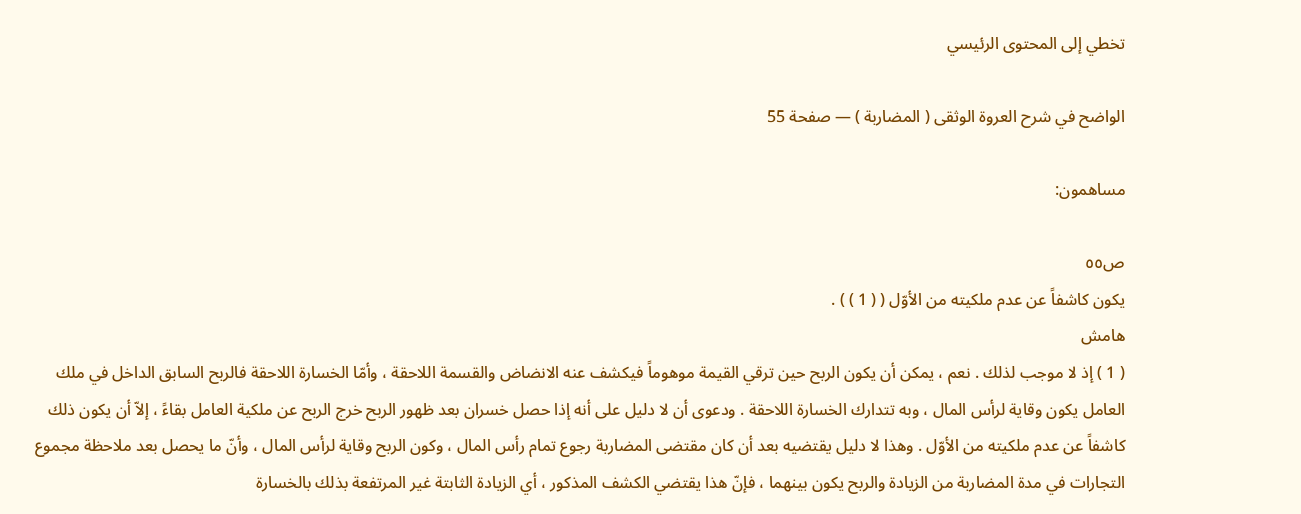تخطي إلى المحتوى الرئيسي

الواضح في شرح العروة الوثقى ( المضاربة ) — صفحة 55

مساهمون:

ص٥٥
يكون كاشفاً عن عدم ملكيته من الأوّل ( ( 1 ) ) .
هامش
( 1 ) إذ لا موجب لذلك . نعم ، يمكن أن يكون الربح حين ترقي القيمة موهوماً فيكشف عنه الانضاض والقسمة اللاحقة ، وأمّا الخسارة اللاحقة فالربح السابق الداخل في ملك العامل يكون وقاية لرأس المال ، وبه تتدارك الخسارة اللاحقة . ودعوى أن لا دليل على أنه إذا حصل خسران بعد ظهور الربح خرج الربح عن ملكية العامل بقاءً ، إلاّ أن يكون ذلك كاشفاً عن عدم ملكيته من الأوّل . وهذا لا دليل يقتضيه بعد أن كان مقتضى المضاربة رجوع تمام رأس المال ، وكون الربح وقاية لرأس المال ، وأنّ ما يحصل بعد ملاحظة مجموع التجارات في مدة المضاربة من الزيادة والربح يكون بينهما ، فإنّ هذا يقتضي الكشف المذكور ، أي الزيادة الثابتة غير المرتفعة بذلك بالخسارة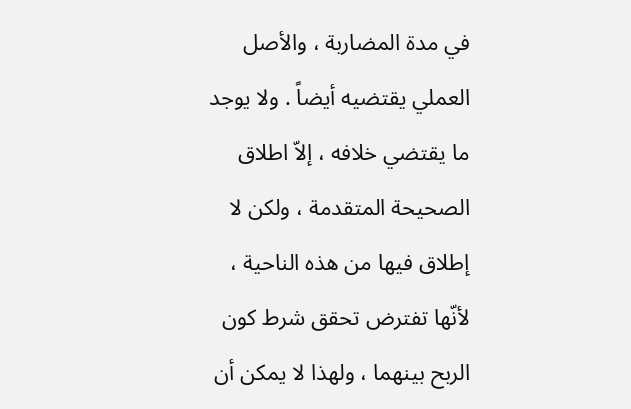في مدة المضاربة ، والأصل العملي يقتضيه أيضاً . ولا يوجد ما يقتضي خلافه ، إلاّ اطلاق الصحيحة المتقدمة ، ولكن لا إطلاق فيها من هذه الناحية ، لأنّها تفترض تحقق شرط كون الربح بينهما ، ولهذا لا يمكن أن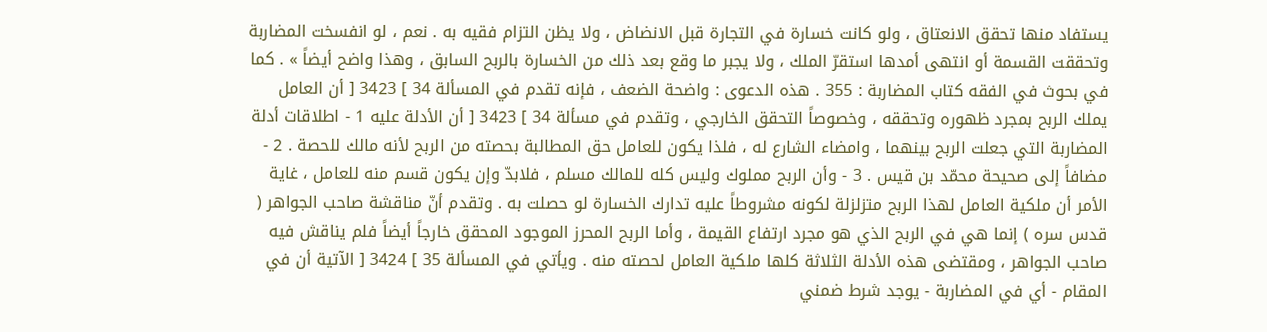يستفاد منها تحقق الانعتاق ، ولو كانت خسارة في التجارة قبل الانضاض ، ولا يظن التزام فقيه به . نعم ، لو انفسخت المضاربة وتحققت القسمة أو انتهى أمدها استقرّ الملك ، ولا يجبر ما وقع بعد ذلك من الخسارة بالربح السابق ، وهذا واضح أيضاً » . كما في بحوث في الفقه كتاب المضاربة : 355 . هذه الدعوى : واضحة الضعف ، فإنه تقدم في المسألة 34 ] 3423 [ أن العامل يملك الربح بمجرد ظهوره وتحققه ، وخصوصاً التحقق الخارجي ، وتقدم في مسألة 34 ] 3423 [ أن الأدلة عليه 1 - اطلاقات أدلة المضاربة التي جعلت الربح بينهما ، وامضاء الشارع له ، فلذا يكون للعامل حق المطالبة بحصته من الربح لأنه مالك للحصة . 2 - مضافاً إلى صحيحة محمّد بن قيس . 3 - وأن الربح مملوك وليس كله للمالك مسلم ، فلابدّ وإن يكون قسم منه للعامل ، غاية الأمر أن ملكية العامل لهذا الربح متزلزلة لكونه مشروطاً عليه تدارك الخسارة لو حصلت به . وتقدم أنّ مناقشة صاحب الجواهر ( قدس سره ) إنما هي في الربح الذي هو مجرد ارتفاع القيمة ، وأما الربح المحرز الموجود المحقق خارجاً أيضاً فلم يناقش فيه صاحب الجواهر ، ومقتضى هذه الأدلة الثلاثة كلها ملكية العامل لحصته منه . ويأتي في المسألة 35 ] 3424 [ الآتية أن في المقام - أي في المضاربة - يوجد شرط ضمني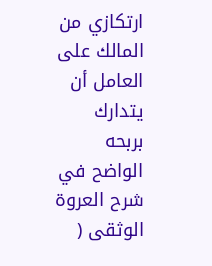ارتكازي من المالك على العامل أن يتدارك بربحه
الواضح في شرح العروة الوثقى (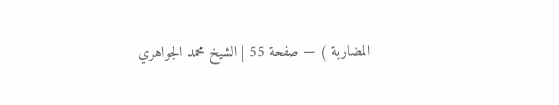المضاربة ) — صفحة 55 | الشيخ محمد الجواهري